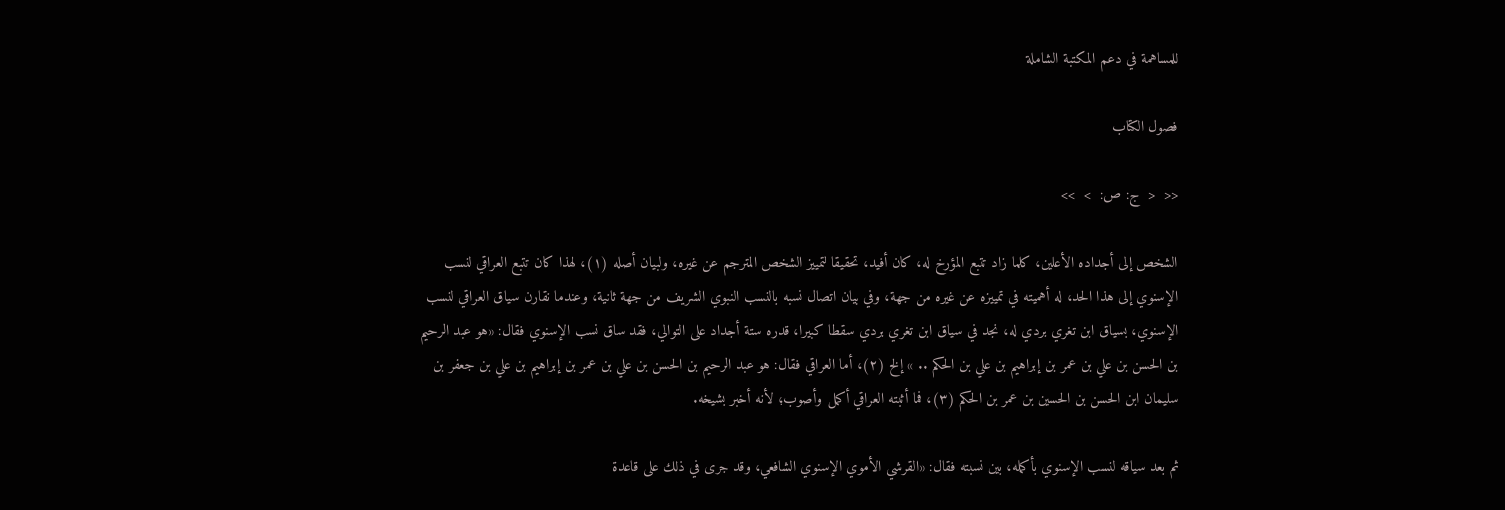للمساهمة في دعم المكتبة الشاملة

فصول الكتاب

<<  <  ج: ص:  >  >>

الشخص إلى أجداده الأعلين، كلما زاد تتبع المؤرخ له، كان أفيد، تحقيقا لتمييز الشخص المترجم عن غيره، ولبيان أصله (١)، لهذا كان تتبع العراقي لنسب الإسنوي إلى هذا الحد، له أهميته في تمييزه عن غيره من جهة، وفي بيان اتصال نسبه بالنسب النبوي الشريف من جهة ثانية، وعندما نقارن سياق العراقي لنسب الإسنوي، بسياق ابن تغري بردي له، نجد في سياق ابن تغري بردي سقطا كبيرا، قدره ستة أجداد على التوالي، فقد ساق نسب الإسنوي فقال: «هو عبد الرحيم بن الحسن بن علي بن عمر بن إبراهيم بن علي بن الحكم .. » إلخ (٢)، أما العراقي فقال: هو عبد الرحيم بن الحسن بن علي بن عمر بن إبراهيم بن علي بن جعفر بن سليمان ابن الحسن بن الحسين بن عمر بن الحكم (٣)، فما أثبته العراقي أكمل وأصوب؛ لأنه أخبر بشيخه.

ثم بعد سياقه لنسب الإسنوي بأكمله، بين نسبته فقال: «القرشي الأموي الإسنوي الشافعي، وقد جرى في ذلك على قاعدة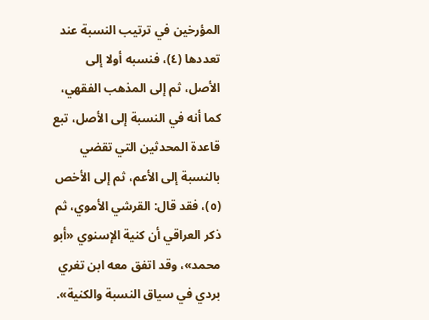المؤرخين في ترتيب النسبة عند تعددها (٤)، فنسبه أولا إلى الأصل، ثم إلى المذهب الفقهي، كما أنه في النسبة إلى الأصل، تبع قاعدة المحدثين التي تقضي بالنسبة إلى الأعم، ثم إلى الأخص (٥)، فقد قال: القرشي الأموي، ثم ذكر العراقي أن كنية الإسنوي «أبو محمد»، وقد اتفق معه ابن تغري بردي في سياق النسبة والكنية».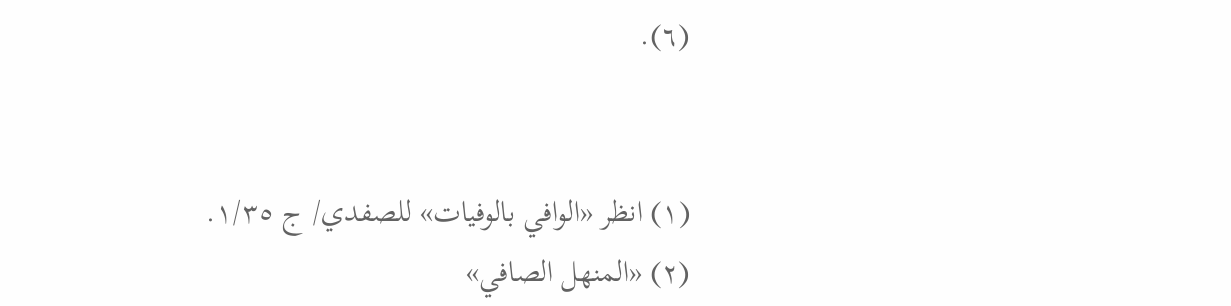(٦).


(١) انظر «الوافي بالوفيات» للصفدي/ ج ١/٣٥.
(٢) «المنهل الصافي»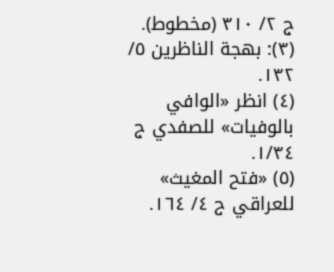ج ٢/ ٣١٠ (مخطوط).
(٣): بهجة الناظرين ٥/ ١٣٢.
(٤) انظر «الوافي بالوفيات» للصفدي ج ١/٣٤.
(٥) «فتح المغيث» للعراقي ج ٤/ ١٦٤.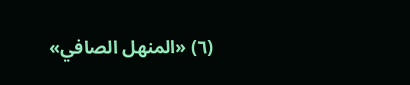(٦) «المنهل الصافي»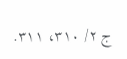ج ٢/ ٣١٠، ٣١١.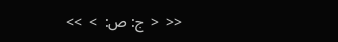<<  <  ج: ص:  >  >>